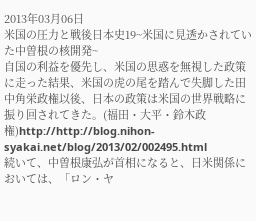2013年03月06日
米国の圧力と戦後日本史19~米国に見透かされていた中曽根の核開発~
自国の利益を優先し、米国の思惑を無視した政策に走った結果、米国の虎の尾を踏んで失脚した田中角栄政権以後、日本の政策は米国の世界戦略に振り回されてきた。(福田・大平・鈴木政権)http://http://blog.nihon-syakai.net/blog/2013/02/002495.html
続いて、中曽根康弘が首相になると、日米関係においては、「ロン・ヤ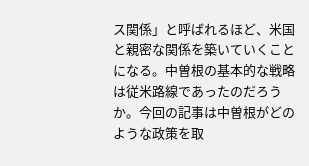ス関係」と呼ばれるほど、米国と親密な関係を築いていくことになる。中曽根の基本的な戦略は従米路線であったのだろうか。今回の記事は中曽根がどのような政策を取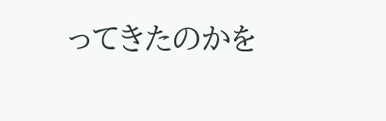ってきたのかを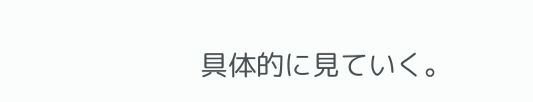具体的に見ていく。